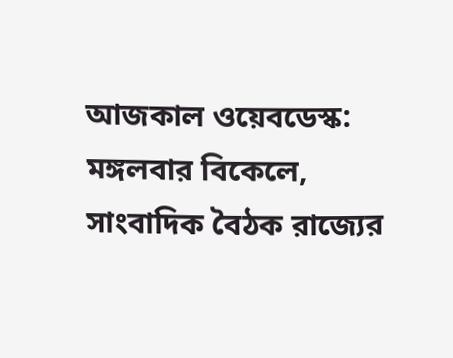আজকাল ওয়েবডেস্ক: মঙ্গলবার বিকেলে, সাংবাদিক বৈঠক রাজ্যের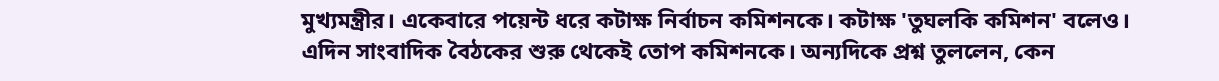মুখ্যমন্ত্রীর। একেবারে পয়েন্ট ধরে কটাক্ষ নির্বাচন কমিশনকে। কটাক্ষ 'তুঘলকি কমিশন' বলেও। এদিন সাংবাদিক বৈঠকের শুরু থেকেই তোপ কমিশনকে। অন্যদিকে প্রশ্ন তুললেন, কেন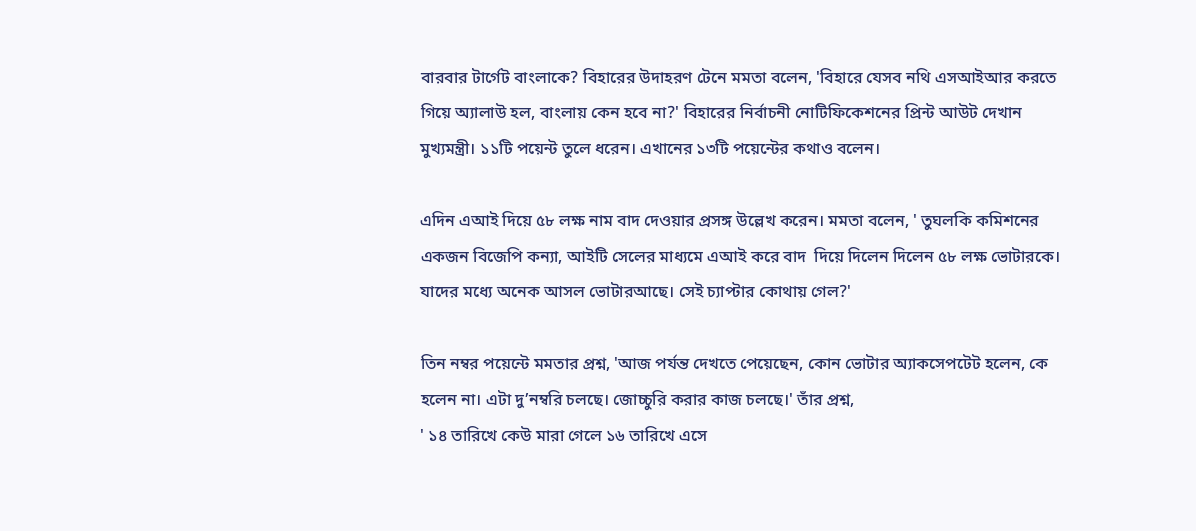বারবার টার্গেট বাংলাকে? বিহারের উদাহরণ টেনে মমতা বলেন, 'বিহারে যেসব নথি এসআইআর করতে গিয়ে অ্যালাউ হল, বাংলায় কেন হবে না?' বিহারের নির্বাচনী নোটিফিকেশনের প্রিন্ট আউট দেখান মুখ্যমন্ত্রী। ১১টি পয়েন্ট তুলে ধরেন। এখানের ১৩টি পয়েন্টের কথাও বলেন।

এদিন এআই দিয়ে ৫৮ লক্ষ নাম বাদ দেওয়ার প্রসঙ্গ উল্লেখ করেন। মমতা বলেন, ' তুঘলকি কমিশনের একজন বিজেপি কন‍্যা, আইটি সেলের মাধ্যমে এআই করে বাদ  দিয়ে দিলেন দিলেন ৫৮ লক্ষ ভোটারকে। যাদের মধ্যে অনেক আসল ভোটারআছে। সেই চ্যাপ্টার কোথায় গেল?'

তিন নম্বর পয়েন্টে মমতার প্রশ্ন, 'আজ পর্যন্ত দেখতে পেয়েছেন, কোন ভোটার অ্যাকসেপটেট হলেন, কে হলেন না। এটা দু’নম্বরি চলছে। জোচ্চুরি করার কাজ চলছে।' তাঁর প্রশ্ন,
' ১৪ তারিখে কেউ মারা গেলে ১৬ তারিখে এসে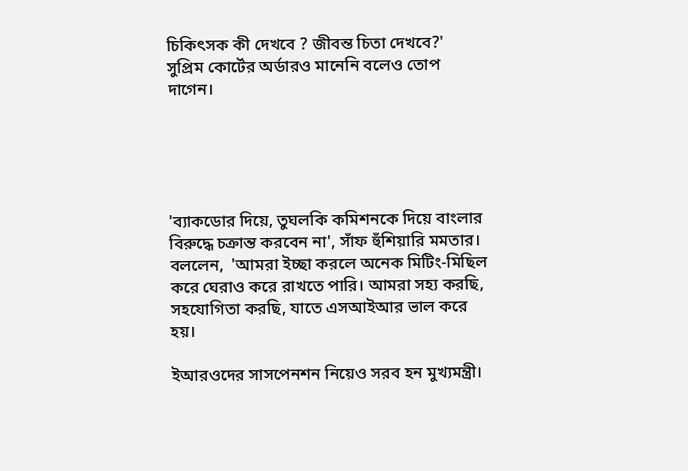চিকিৎসক কী দেখবে ? জীবন্ত চিতা দেখবে?'  সুপ্রিম কোর্টের অর্ডারও মানেনি বলেও তোপ দাগেন।





'ব্যাকডোর দিয়ে, তুঘলকি কমিশনকে দিয়ে বাংলার বিরুদ্ধে চক্রান্ত করবেন না', সাঁফ হুঁশিয়ারি মমতার। বললেন,  'আমরা ইচ্ছা করলে অনেক মিটিং-মিছিল করে ঘেরাও করে রাখতে পারি। আমরা সহ্য করছি, সহযোগিতা করছি, যাতে এসআইআর ভাল করে হয়।

ইআরওদের সাসপেনশন নিয়েও সরব হন মুখ্যমন্ত্রী।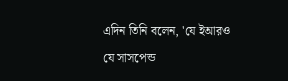এদিন তিনি বলেন, 'যে ইআরও যে সাসপেন্ড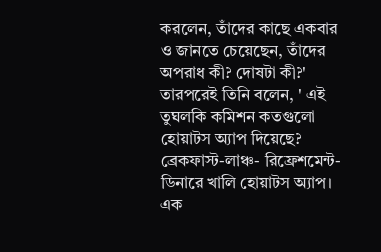করলেন, তাঁদের কাছে একবার ও জানতে চেয়েছেন, তাঁদের অপরাধ কী? দোষটা কী?' তারপরেই তিনি বলেন, ' এই তুঘলকি কমিশন কতগুলো হোয়াটস অ্যাপ দিয়েছে? ব্রেকফাস্ট-লাঞ্চ- রিফ্রেশমেন্ট-ডিনারে খালি হোয়াটস অ্যাপ। এক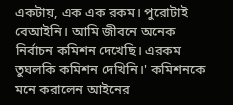একটায়, এক এক রকম। পুরোটাই বেআইনি। আমি জীবনে অনেক নির্বাচন কমিশন দেখেছি। এরকম তুঘলকি কমিশন দেখিনি।' কমিশনকে মনে করালেন আইনের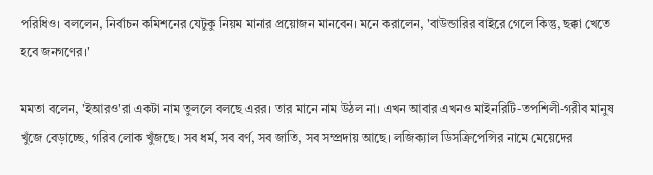পরিধিও। বললেন, নির্বাচন কমিশনের যেটুকু নিয়ম মানার প্রয়োজন মানবেন। মনে করালেন, 'বাউন্ডারির বাইরে গেলে কিন্তু, ছক্কা খেতে হবে জনগণের।'

মমতা বলেন, 'ইআরও'রা একটা নাম তুললে বলছে এরর। তার মানে নাম উঠল না। এখন আবার এখনও মাইনরিটি-তপশিলী-গরীব মানুষ খুঁজে বেড়াচ্ছে, গরিব লোক খুঁজছে। সব ধর্ম, সব বর্ণ, সব জাতি, সব সম্প্রদায় আছে। লজিক্যাল ডিসক্রিপেন্সির নামে মেয়েদের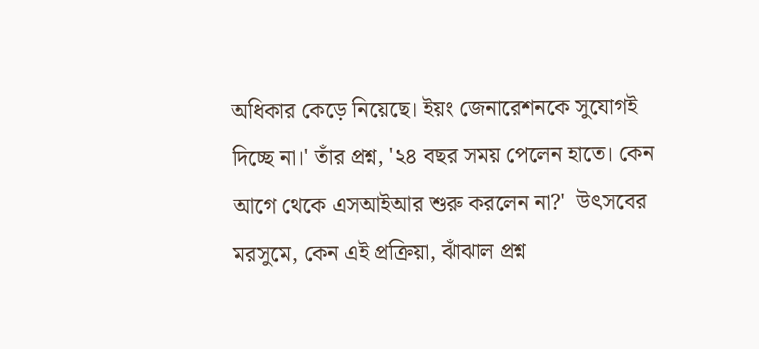অধিকার কেড়ে নিয়েছে। ইয়ং জেনারেশনকে সুযোগই দিচ্ছে না।' তাঁর প্রশ্ন, '২৪ বছর সময় পেলেন হাতে। কেন আগে থেকে এসআইআর শুরু করলেন না?'  উৎসবের মরসুমে, কেন এই প্রক্রিয়া, ঝাঁঝাল প্রশ্ন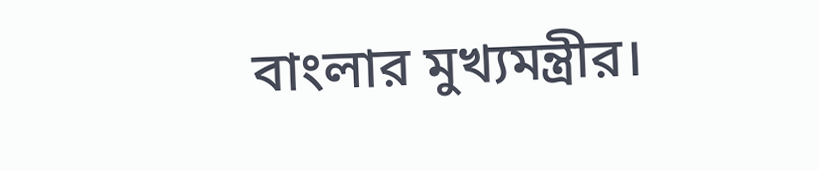বাংলার মুখ্যমন্ত্রীর।